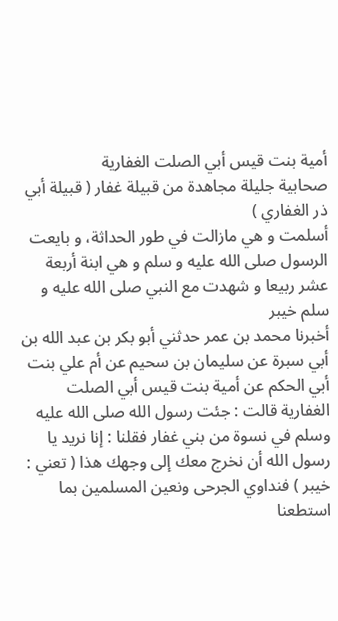أمية بنت قيس أبي الصلت الغفارية
صحابية جليلة مجاهدة من قبيلة غفار ( قبيلة أبي ذر الغفاري )
أسلمت و هي مازالت في طور الحداثة، و بايعت الرسول صلى الله عليه و سلم و هي ابنة أربعة عشر ربيعا و شهدت مع النبي صلى الله عليه و سلم خيبر
أخبرنا محمد بن عمر حدثني أبو بكر بن عبد الله بن أبي سبرة عن سليمان بن سحيم عن أم علي بنت أبي الحكم عن أمية بنت قيس أبي الصلت الغفارية قالت : جئت رسول الله صلى الله عليه وسلم في نسوة من بني غفار فقلنا : إنا نريد يا رسول الله أن نخرج معك إلى وجهك هذا ( تعني : خيبر ) فنداوي الجرحى ونعين المسلمين بما استطعنا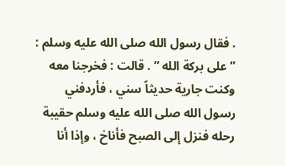. فقال رسول الله صلى الله عليه وسلم : ” على بركة الله ” . قالت : فخرجنا معه وكنت جارية حديثاً سني ، فأردفني رسول الله صلى الله عليه وسلم حقيبة رحله فنزل إلى الصبح فأناخ ، وإذا أنا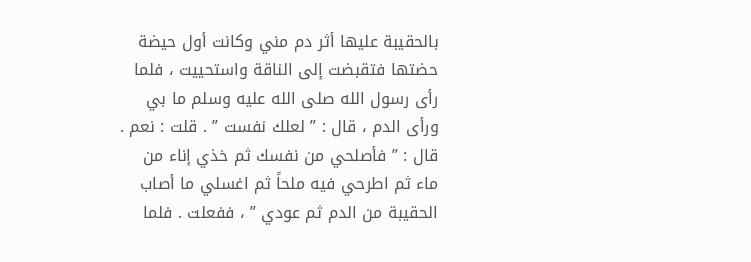بالحقيبة عليها أثر دم مني وكانت أول حيضة حضتها فتقبضت إلى الناقة واستحييت ، فلما رأى رسول الله صلى الله عليه وسلم ما بي ورأى الدم ، قال : ” لعلك نفست ” . قلت : نعم . قال : ” فأصلحي من نفسك ثم خذي إناء من ماء ثم اطرحي فيه ملحاً ثم اغسلي ما أصاب الحقيبة من الدم ثم عودي ” ، ففعلت . فلما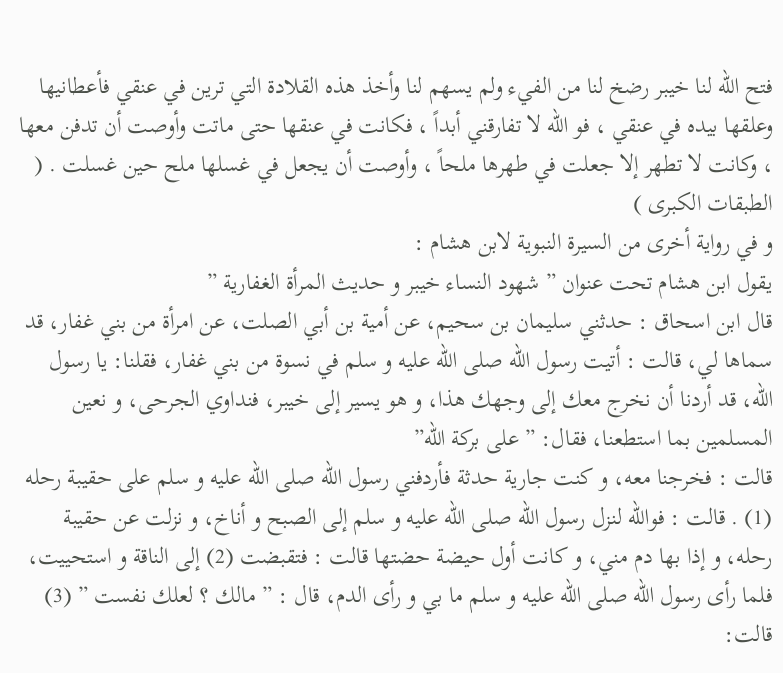فتح الله لنا خيبر رضخ لنا من الفيء ولم يسهم لنا وأخذ هذه القلادة التي ترين في عنقي فأعطانيها وعلقها بيده في عنقي ، فو الله لا تفارقني أبداً ، فكانت في عنقها حتى ماتت وأوصت أن تدفن معها ، وكانت لا تطهر إلا جعلت في طهرها ملحاً ، وأوصت أن يجعل في غسلها ملح حين غسلت . ( الطبقات الكبرى )
و في رواية أخرى من السيرة النبوية لابن هشام :
يقول ابن هشام تحت عنوان ” شهود النساء خيبر و حديث المرأة الغفارية ”
قال ابن اسحاق : حدثني سليمان بن سحيم، عن أمية بن أبي الصلت، عن امرأة من بني غفار، قد سماها لي، قالت : أتيت رسول الله صلى الله عليه و سلم في نسوة من بني غفار، فقلنا: يا رسول الله، قد أردنا أن نخرج معك إلى وجهك هذا، و هو يسير إلى خيبر، فنداوي الجرحى، و نعين المسلمين بما استطعنا، فقال: ” على بركة الله”
قالت : فخرجنا معه، و كنت جارية حدثة فأردفني رسول الله صلى الله عليه و سلم على حقيبة رحله (1) . قالت : فوالله لنزل رسول الله صلى الله عليه و سلم إلى الصبح و أناخ، و نزلت عن حقيبة رحله، و إذا بها دم مني، و كانت أول حيضة حضتها قالت : فتقبضت (2) إلى الناقة و استحييت، فلما رأى رسول الله صلى الله عليه و سلم ما بي و رأى الدم، قال : ” مالك ؟ لعلك نفست ” (3) قالت: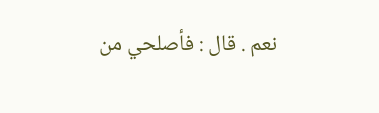نعم . قال : فأصلحي من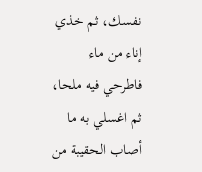نفسك، ثم خذي إناء من ماء فاطرحي فيه ملحا، ثم اغسلي به ما أصاب الحقيبة من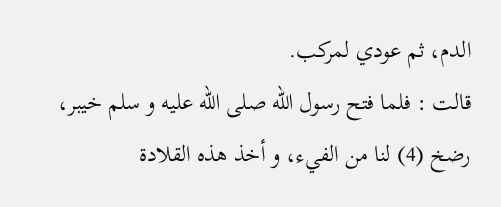الدم، ثم عودي لمركب.
قالت : فلما فتح رسول الله صلى الله عليه و سلم خيبر، رضخ (4) لنا من الفيء، و أخذ هذه القلادة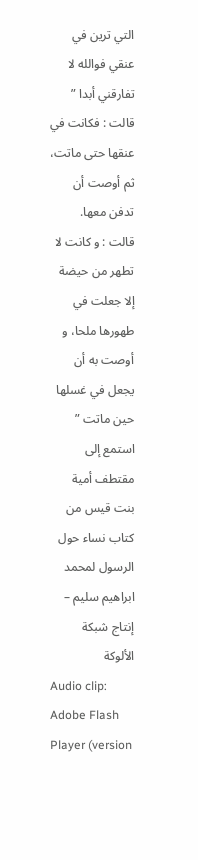التي ترين في عنقي فوالله لا تفارقني أبدا ”
قالت : فكانت في عنقها حتى ماتت، ثم أوصت أن تدفن معها.
قالت : و كانت لا تطهر من حيضة إلا جعلت في طهورها ملحا، و أوصت به أن يجعل في غسلها حين ماتت ”
استمع إلى مقتطف أمية بنت قيس من كتاب نساء حول الرسول لمحمد ابراهيم سليم – إنتاج شبكة الألوكة
Audio clip: Adobe Flash Player (version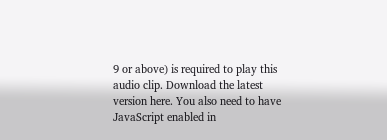9 or above) is required to play this audio clip. Download the latest version here. You also need to have JavaScript enabled in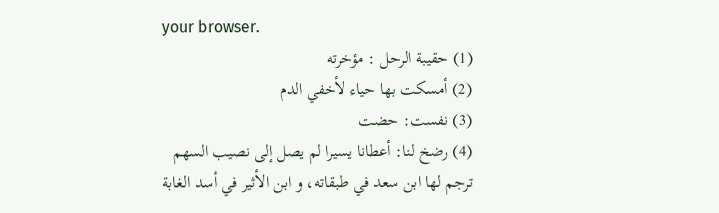your browser.
(1) حقيبة الرحل : مؤخرته
(2) أمسكت بها حياء لأخفي الدم
(3) نفست: حضت
(4) رضخ لنا: أعطانا يسيرا لم يصل إلى نصيب السهم
ترجم لها ابن سعد في طبقاته، و ابن الأثير في أسد الغابة